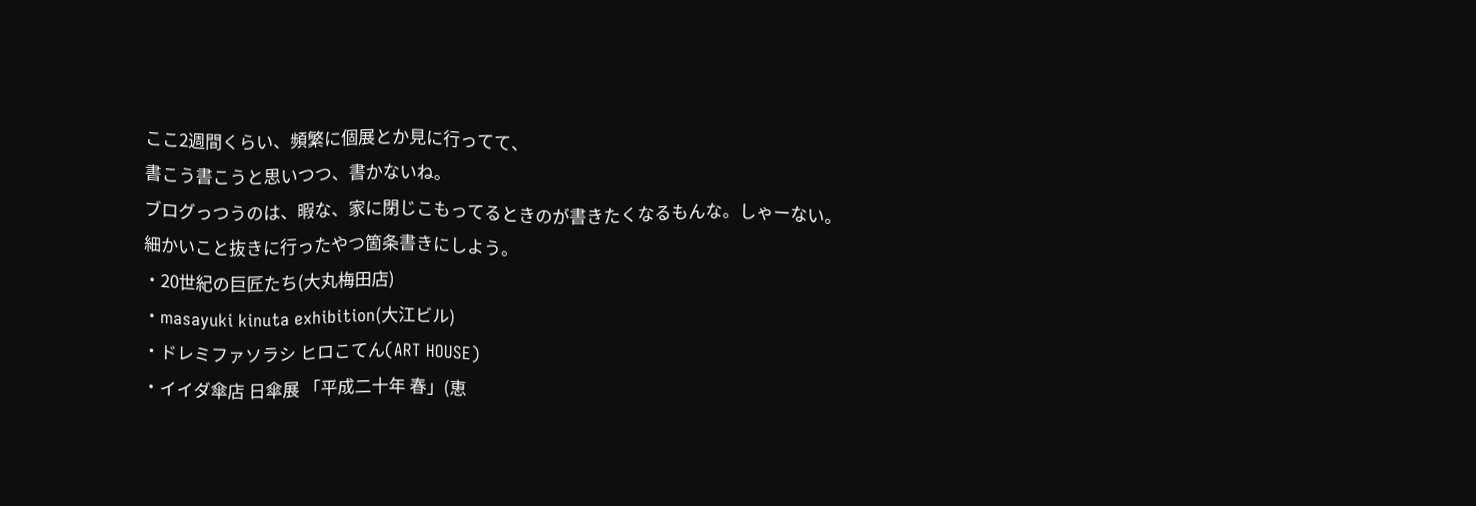ここ2週間くらい、頻繁に個展とか見に行ってて、
書こう書こうと思いつつ、書かないね。
ブログっつうのは、暇な、家に閉じこもってるときのが書きたくなるもんな。しゃーない。
細かいこと抜きに行ったやつ箇条書きにしよう。
・20世紀の巨匠たち(大丸梅田店)
・masayuki kinuta exhibition(大江ビル)
・ドレミファソラシ ヒロこてん(ART HOUSE)
・イイダ傘店 日傘展 「平成二十年 春」(恵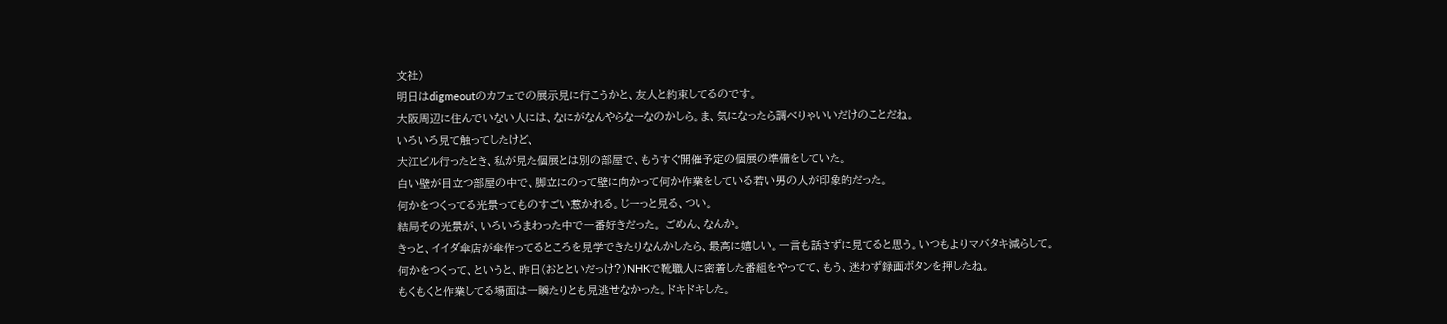文社)
明日はdigmeoutのカフェでの展示見に行こうかと、友人と約束してるのです。
大阪周辺に住んでいない人には、なにがなんやらなーなのかしら。ま、気になったら調べりゃいいだけのことだね。
いろいろ見て触ってしたけど、
大江ビル行ったとき、私が見た個展とは別の部屋で、もうすぐ開催予定の個展の準備をしていた。
白い壁が目立つ部屋の中で、脚立にのって壁に向かって何か作業をしている若い男の人が印象的だった。
何かをつくってる光景ってものすごい惹かれる。じーっと見る、つい。
結局その光景が、いろいろまわった中で一番好きだった。 ごめん、なんか。
きっと、イイダ傘店が傘作ってるところを見学できたりなんかしたら、最高に嬉しい。一言も話さずに見てると思う。いつもよりマバタキ減らして。
何かをつくって、というと、昨日(おとといだっけ?)NHKで靴職人に密着した番組をやってて、もう、迷わず録画ボタンを押したね。
もくもくと作業してる場面は一瞬たりとも見逃せなかった。ドキドキした。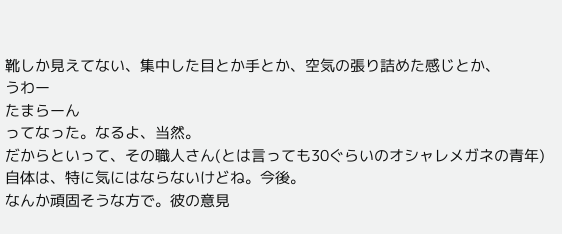靴しか見えてない、集中した目とか手とか、空気の張り詰めた感じとか、
うわー
たまらーん
ってなった。なるよ、当然。
だからといって、その職人さん(とは言っても30ぐらいのオシャレメガネの青年)自体は、特に気にはならないけどね。今後。
なんか頑固そうな方で。彼の意見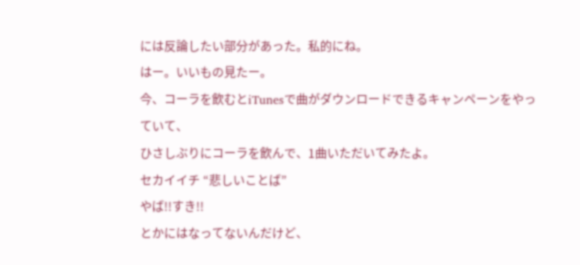には反論したい部分があった。私的にね。
はー。いいもの見たー。
今、コーラを飲むとiTunesで曲がダウンロードできるキャンペーンをやっていて、
ひさしぶりにコーラを飲んで、1曲いただいてみたよ。
セカイイチ “悲しいことば”
やば!!すき!!
とかにはなってないんだけど、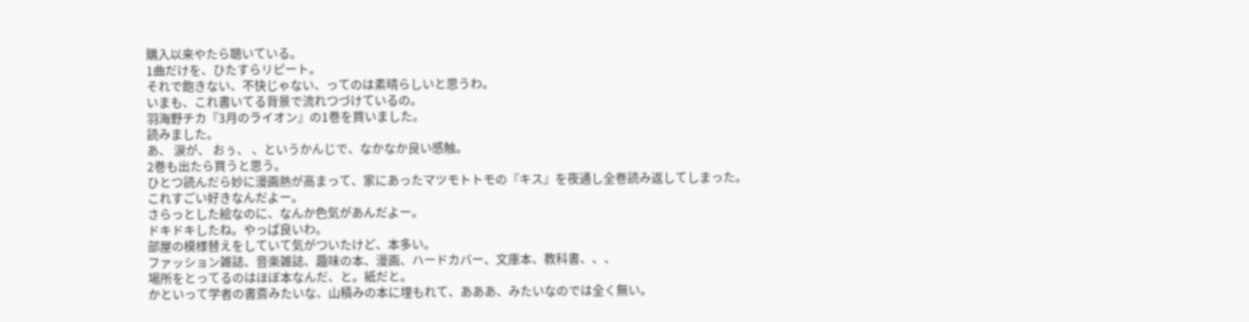購入以来やたら聴いている。
1曲だけを、ひたすらリピート。
それで飽きない、不快じゃない、ってのは素晴らしいと思うわ。
いまも、これ書いてる背景で流れつづけているの。
羽海野チカ『3月のライオン』の1巻を買いました。
読みました。
あ、 涙が、 おぅ、 、というかんじで、なかなか良い感触。
2巻も出たら買うと思う。
ひとつ読んだら妙に漫画熱が高まって、家にあったマツモトトモの『キス』を夜通し全巻読み返してしまった。
これすごい好きなんだよー。
さらっとした絵なのに、なんか色気があんだよー。
ドキドキしたね。やっぱ良いわ。
部屋の模様替えをしていて気がついたけど、本多い。
ファッション雑誌、音楽雑誌、趣味の本、漫画、ハードカバー、文庫本、教科書、、、
場所をとってるのはほぼ本なんだ、と。紙だと。
かといって学者の書斎みたいな、山積みの本に埋もれて、あああ、みたいなのでは全く無い。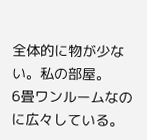全体的に物が少ない。私の部屋。
6畳ワンルームなのに広々している。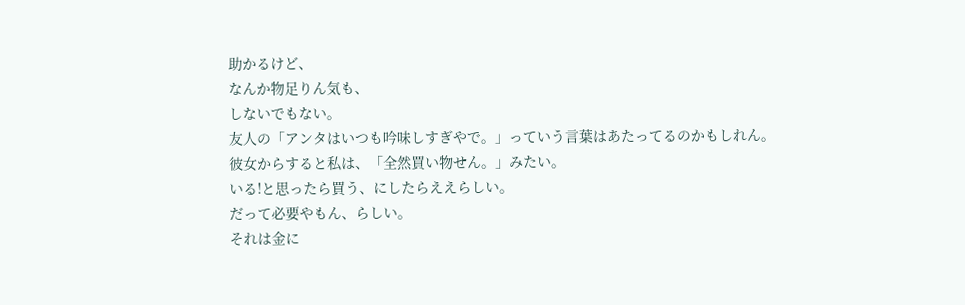助かるけど、
なんか物足りん気も、
しないでもない。
友人の「アンタはいつも吟味しすぎやで。」っていう言葉はあたってるのかもしれん。
彼女からすると私は、「全然買い物せん。」みたい。
いる!と思ったら買う、にしたらええらしい。
だって必要やもん、らしい。
それは金に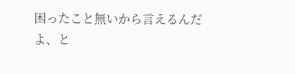困ったこと無いから言えるんだよ、と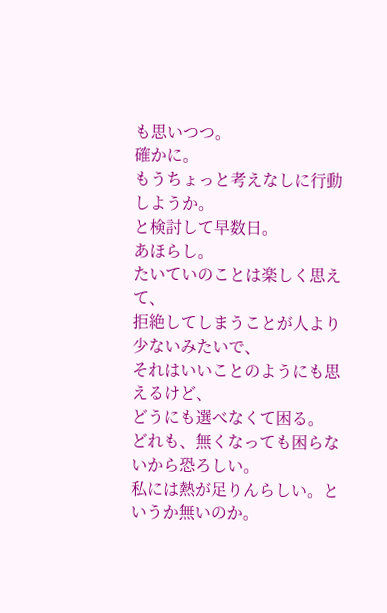も思いつつ。
確かに。
もうちょっと考えなしに行動しようか。
と検討して早数日。
あほらし。
たいていのことは楽しく思えて、
拒絶してしまうことが人より少ないみたいで、
それはいいことのようにも思えるけど、
どうにも選べなくて困る。
どれも、無くなっても困らないから恐ろしい。
私には熱が足りんらしい。というか無いのか。